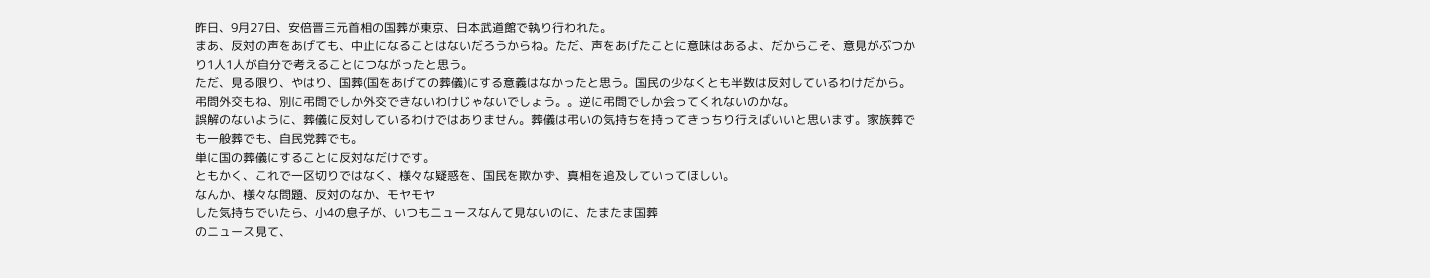昨日、9月27日、安倍晋三元首相の国葬が東京、日本武道館で執り行われた。
まあ、反対の声をあげても、中止になることはないだろうからね。ただ、声をあげたことに意味はあるよ、だからこそ、意見がぶつかり1人1人が自分で考えることにつながったと思う。
ただ、見る限り、やはり、国葬(国をあげての葬儀)にする意義はなかったと思う。国民の少なくとも半数は反対しているわけだから。弔問外交もね、別に弔問でしか外交できないわけじゃないでしょう。。逆に弔問でしか会ってくれないのかな。
誤解のないように、葬儀に反対しているわけではありません。葬儀は弔いの気持ちを持ってきっちり行えばいいと思います。家族葬でも一般葬でも、自民党葬でも。
単に国の葬儀にすることに反対なだけです。
ともかく、これで一区切りではなく、様々な疑惑を、国民を欺かず、真相を追及していってほしい。
なんか、様々な問題、反対のなか、モヤモヤ
した気持ちでいたら、小4の息子が、いつもニュースなんて見ないのに、たまたま国葬
のニュース見て、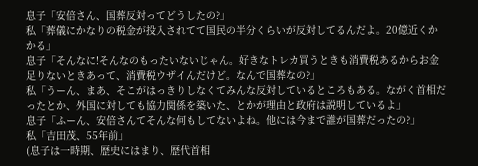息子「安倍さん、国葬反対ってどうしたの?」
私「葬儀にかなりの税金が投入されてて国民の半分くらいが反対してるんだよ。20億近くかかる」
息子「そんなに!そんなのもったいないじゃん。好きなトレカ買うときも消費税あるからお金足りないときあって、消費税ウザイんだけど。なんで国葬なの?」
私「うーん、まあ、そこがはっきりしなくてみんな反対しているところもある。ながく首相だったとか、外国に対しても協力関係を築いた、とかが理由と政府は説明しているよ」
息子「ふーん、安倍さんてそんな何もしてないよね。他には今まで誰が国葬だったの?」
私「吉田茂、55年前」
(息子は一時期、歴史にはまり、歴代首相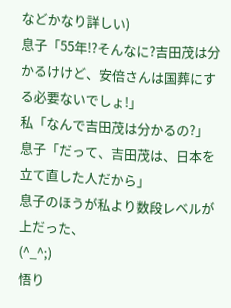などかなり詳しい)
息子「55年!?そんなに?吉田茂は分かるけけど、安倍さんは国葬にする必要ないでしょ!」
私「なんで吉田茂は分かるの?」
息子「だって、吉田茂は、日本を立て直した人だから」
息子のほうが私より数段レベルが上だった、
(^_^;)
悟り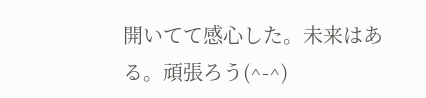開いてて感心した。未来はある。頑張ろう(^-^)